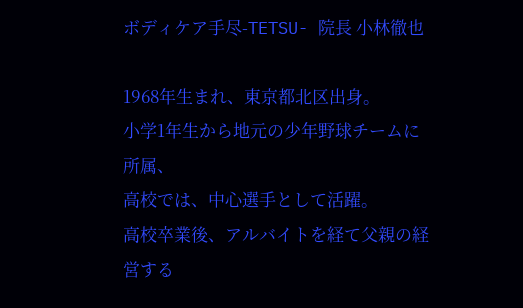ボディケア手尽-TETSU- 院長 小林徹也

1968年生まれ、東京都北区出身。
小学1年生から地元の少年野球チームに所属、
高校では、中心選手として活躍。
高校卒業後、アルバイトを経て父親の経営する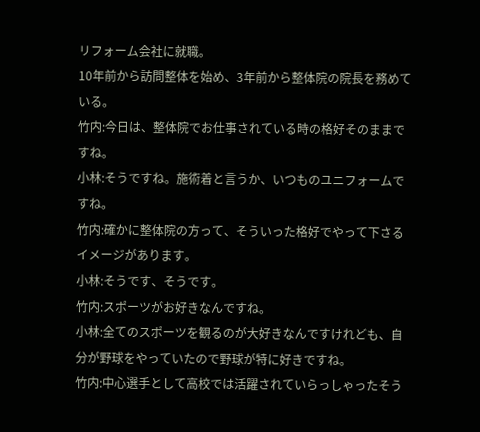リフォーム会社に就職。
10年前から訪問整体を始め、3年前から整体院の院長を務めている。
竹内:今日は、整体院でお仕事されている時の格好そのままですね。
小林:そうですね。施術着と言うか、いつものユニフォームですね。
竹内:確かに整体院の方って、そういった格好でやって下さるイメージがあります。
小林:そうです、そうです。
竹内:スポーツがお好きなんですね。
小林:全てのスポーツを観るのが大好きなんですけれども、自分が野球をやっていたので野球が特に好きですね。
竹内:中心選手として高校では活躍されていらっしゃったそう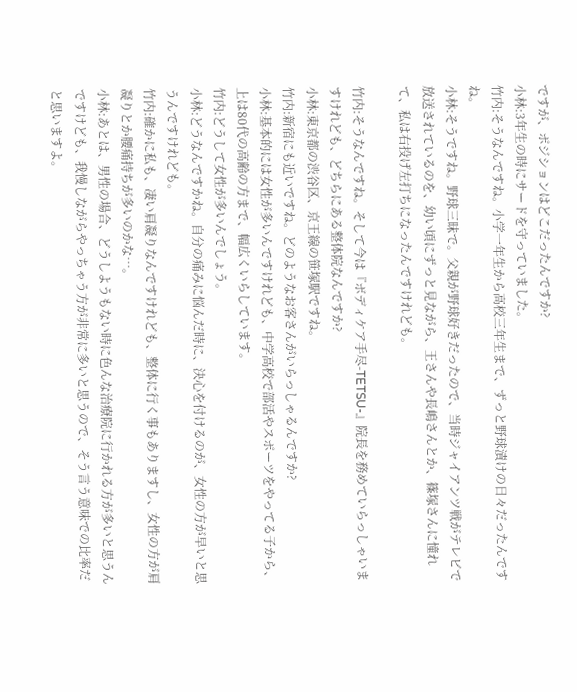ですが、ポジションはどこだったんですか?
小林:3年生の時にサードを守っていました。
竹内:そうなんですね。小学一年生から高校三年生まで、ずっと野球漬けの日々だったんですね。
小林:そうですね。野球三昧で。父親が野球好きだったので、当時ジャイアンツ戦がテレビで放送されているのを、幼い頃にずっと見ながら、王さんや長嶋さんとか、篠塚さんに憧れて、私は右投げ左打ちになったんですけれども。

竹内:そうなんですね。そして今は『ボディケア手尽-TETSU-』院長を務めていらっしゃいますけれども、どちらにある整体院なんですか?
小林:東京都の渋谷区、京王線の笹塚駅ですね。
竹内:新宿にも近いですね。どのようなお客さんがいらっしゃるんですか?
小林:基本的には女性が多いんですけれども、中学高校で部活やスポーツをやってる子から、上は80代の高齢の方まで、幅広くいらしています。
竹内:どうして女性が多いんでしょう。
小林:どうなんですかね。自分の痛みに悩んだ時に、決心を付けるのが、女性の方が早いと思うんですけれども。
竹内:確かに私も、凄い肩凝りなんですけれども、整体に行く事もありますし、女性の方が肩凝りとか腰痛持ちが多いのかな…。
小林:あとは、男性の場合、どうしようもない時に色んな治療院に行かれる方が多いと思うんですけども、我慢しながらやっちゃう方が非常に多いと思うので、そう言う意味での比率だと思いますよ。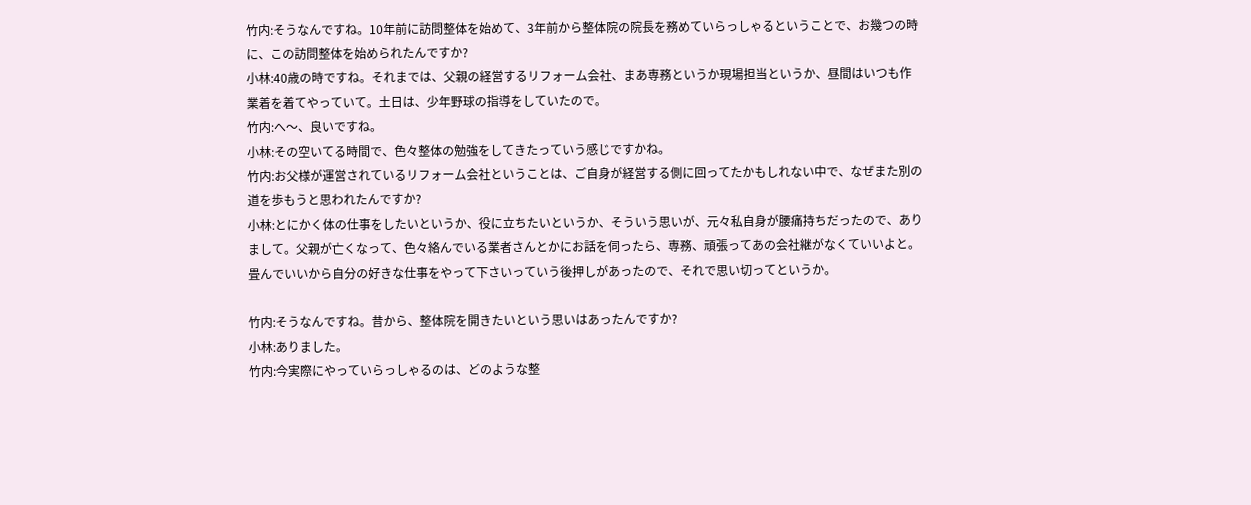竹内:そうなんですね。10年前に訪問整体を始めて、3年前から整体院の院長を務めていらっしゃるということで、お幾つの時に、この訪問整体を始められたんですか?
小林:40歳の時ですね。それまでは、父親の経営するリフォーム会社、まあ専務というか現場担当というか、昼間はいつも作業着を着てやっていて。土日は、少年野球の指導をしていたので。
竹内:へ〜、良いですね。
小林:その空いてる時間で、色々整体の勉強をしてきたっていう感じですかね。
竹内:お父様が運営されているリフォーム会社ということは、ご自身が経営する側に回ってたかもしれない中で、なぜまた別の道を歩もうと思われたんですか?
小林:とにかく体の仕事をしたいというか、役に立ちたいというか、そういう思いが、元々私自身が腰痛持ちだったので、ありまして。父親が亡くなって、色々絡んでいる業者さんとかにお話を伺ったら、専務、頑張ってあの会社継がなくていいよと。畳んでいいから自分の好きな仕事をやって下さいっていう後押しがあったので、それで思い切ってというか。

竹内:そうなんですね。昔から、整体院を開きたいという思いはあったんですか?
小林:ありました。
竹内:今実際にやっていらっしゃるのは、どのような整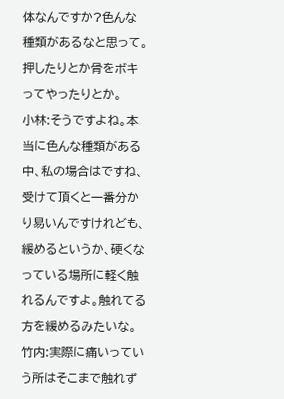体なんですか?色んな種類があるなと思って。押したりとか骨をボキってやったりとか。
小林:そうですよね。本当に色んな種類がある中、私の場合はですね、受けて頂くと一番分かり易いんですけれども、緩めるというか、硬くなっている場所に軽く触れるんですよ。触れてる方を緩めるみたいな。
竹内:実際に痛いっていう所はそこまで触れず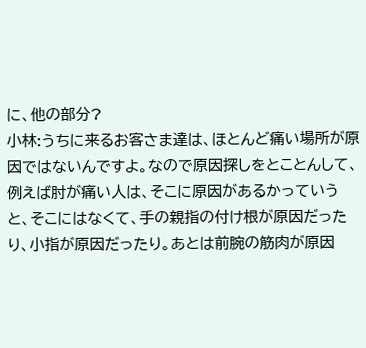に、他の部分?
小林:うちに来るお客さま達は、ほとんど痛い場所が原因ではないんですよ。なので原因探しをとことんして、例えば肘が痛い人は、そこに原因があるかっていうと、そこにはなくて、手の親指の付け根が原因だったり、小指が原因だったり。あとは前腕の筋肉が原因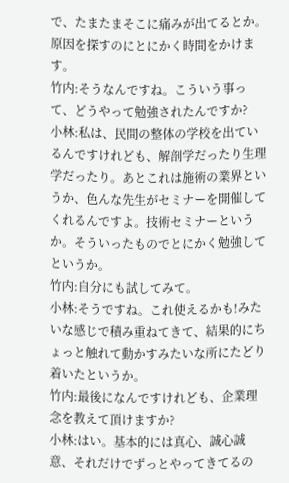で、たまたまそこに痛みが出てるとか。原因を探すのにとにかく時間をかけます。
竹内:そうなんですね。こういう事って、どうやって勉強されたんですか?
小林:私は、民間の整体の学校を出ているんですけれども、解剖学だったり生理学だったり。あとこれは施術の業界というか、色んな先生がセミナーを開催してくれるんですよ。技術セミナーというか。そういったものでとにかく勉強してというか。
竹内:自分にも試してみて。
小林:そうですね。これ使えるかも!みたいな感じで積み重ねてきて、結果的にちょっと触れて動かすみたいな所にたどり着いたというか。
竹内:最後になんですけれども、企業理念を教えて頂けますか?
小林:はい。基本的には真心、誠心誠意、それだけでずっとやってきてるの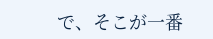で、そこが一番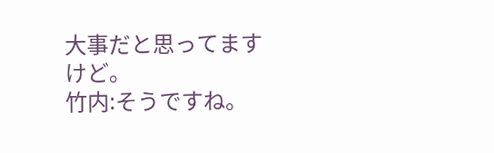大事だと思ってますけど。
竹内:そうですね。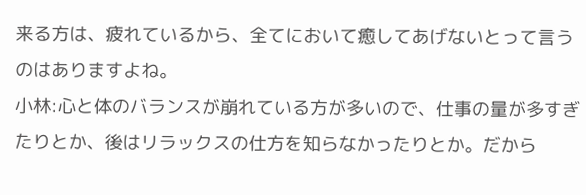来る方は、疲れているから、全てにおいて癒してあげないとって言うのはありますよね。
小林:心と体のバランスが崩れている方が多いので、仕事の量が多すぎたりとか、後はリラックスの仕方を知らなかったりとか。だから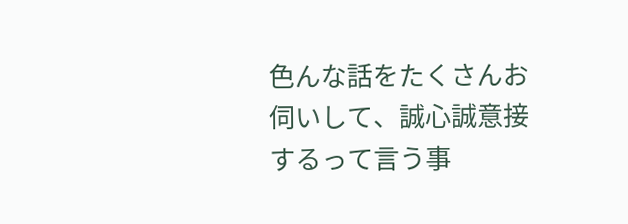色んな話をたくさんお伺いして、誠心誠意接するって言う事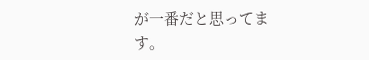が一番だと思ってます。